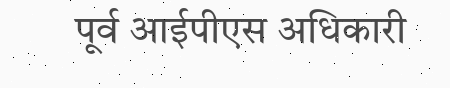पूर्व आईपीएस अधिकारी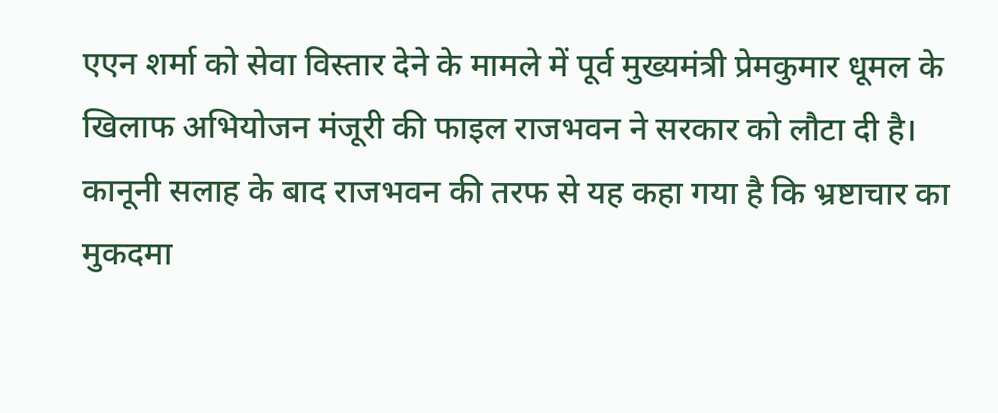एएन शर्मा को सेवा विस्तार देने के मामले में पूर्व मुख्यमंत्री प्रेमकुमार धूमल के खिलाफ अभियोजन मंजूरी की फाइल राजभवन ने सरकार को लौटा दी है।
कानूनी सलाह के बाद राजभवन की तरफ से यह कहा गया है कि भ्रष्टाचार का मुकदमा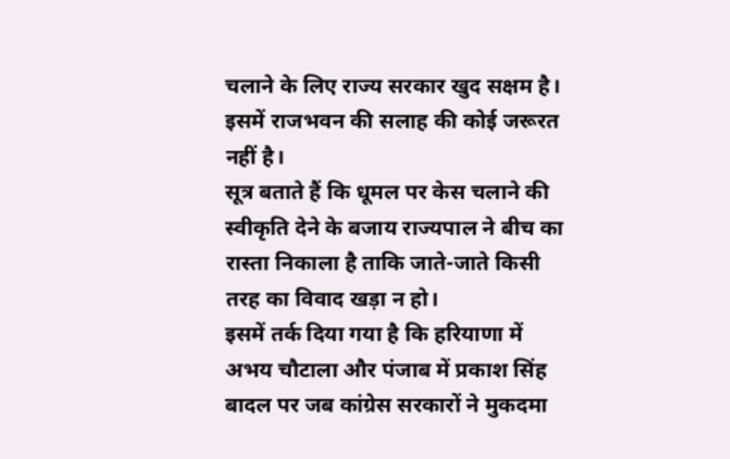चलाने के लिए राज्य सरकार खुद सक्षम है। इसमें राजभवन की सलाह की कोई जरूरत नहीं है।
सूत्र बताते हैं कि धूमल पर केस चलाने की स्वीकृति देने के बजाय राज्यपाल ने बीच का रास्ता निकाला है ताकि जाते-जाते किसी तरह का विवाद खड़ा न हो।
इसमें तर्क दिया गया है कि हरियाणा में अभय चौटाला और पंजाब में प्रकाश सिंह बादल पर जब कांग्रेस सरकारों ने मुकदमा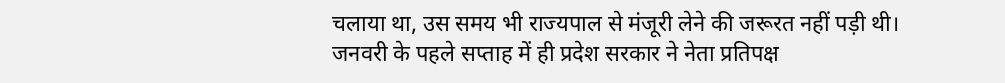चलाया था, उस समय भी राज्यपाल से मंजूरी लेने की जरूरत नहीं पड़ी थी।
जनवरी के पहले सप्ताह में ही प्रदेश सरकार ने नेता प्रतिपक्ष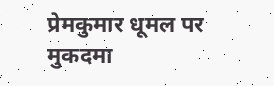प्रेमकुमार धूमल पर मुकदमा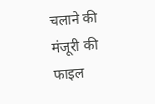चलाने की मंजूरी की फाइल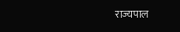राज्यपाल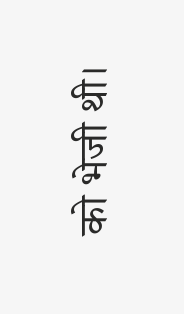को भेजी थी।